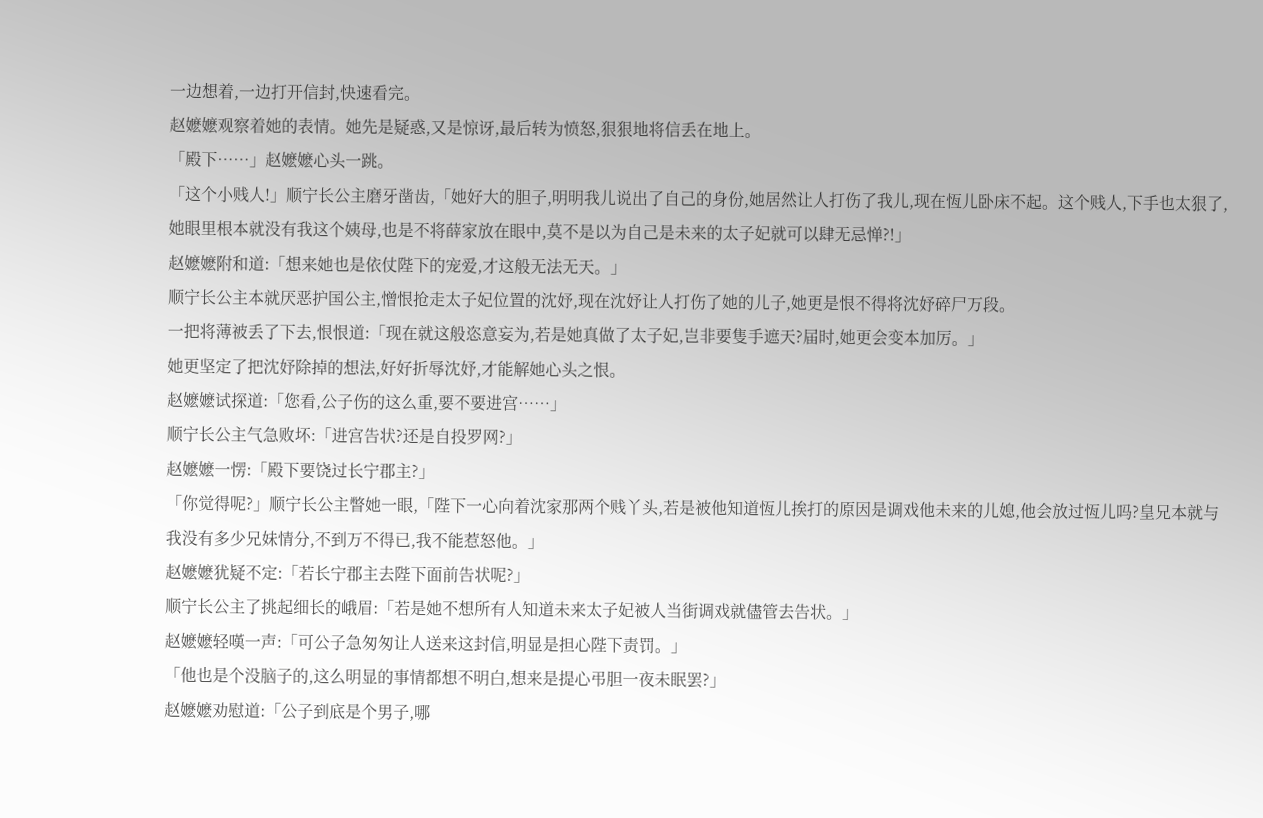一边想着,一边打开信封,快速看完。
赵嬷嬷观察着她的表情。她先是疑惑,又是惊讶,最后转为愤怒,狠狠地将信丢在地上。
「殿下……」赵嬷嬷心头一跳。
「这个小贱人!」顺宁长公主磨牙凿齿,「她好大的胆子,明明我儿说出了自己的身份,她居然让人打伤了我儿,现在恆儿卧床不起。这个贱人,下手也太狠了,她眼里根本就没有我这个姨母,也是不将薛家放在眼中,莫不是以为自己是未来的太子妃就可以肆无忌惮?!」
赵嬷嬷附和道:「想来她也是依仗陛下的宠爱,才这般无法无天。」
顺宁长公主本就厌恶护国公主,憎恨抢走太子妃位置的沈妤,现在沈妤让人打伤了她的儿子,她更是恨不得将沈妤碎尸万段。
一把将薄被丢了下去,恨恨道:「现在就这般恣意妄为,若是她真做了太子妃,岂非要隻手遮天?届时,她更会变本加厉。」
她更坚定了把沈妤除掉的想法,好好折辱沈妤,才能解她心头之恨。
赵嬷嬷试探道:「您看,公子伤的这么重,要不要进宫……」
顺宁长公主气急败坏:「进宫告状?还是自投罗网?」
赵嬷嬷一愣:「殿下要饶过长宁郡主?」
「你觉得呢?」顺宁长公主瞥她一眼,「陛下一心向着沈家那两个贱丫头,若是被他知道恆儿挨打的原因是调戏他未来的儿媳,他会放过恆儿吗?皇兄本就与我没有多少兄妹情分,不到万不得已,我不能惹怒他。」
赵嬷嬷犹疑不定:「若长宁郡主去陛下面前告状呢?」
顺宁长公主了挑起细长的峨眉:「若是她不想所有人知道未来太子妃被人当街调戏就儘管去告状。」
赵嬷嬷轻嘆一声:「可公子急匆匆让人送来这封信,明显是担心陛下责罚。」
「他也是个没脑子的,这么明显的事情都想不明白,想来是提心弔胆一夜未眠罢?」
赵嬷嬷劝慰道:「公子到底是个男子,哪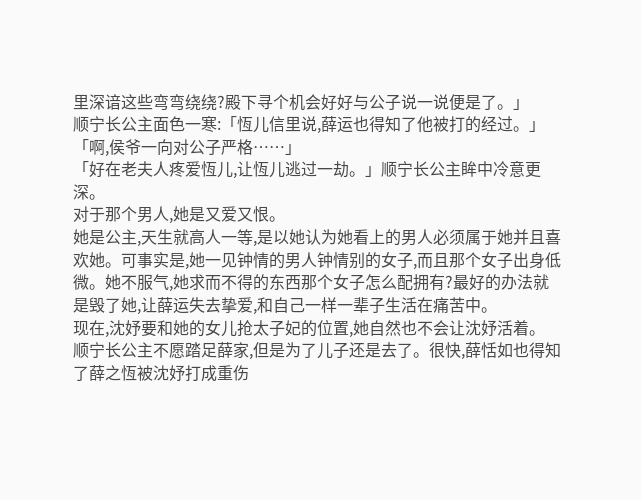里深谙这些弯弯绕绕?殿下寻个机会好好与公子说一说便是了。」
顺宁长公主面色一寒:「恆儿信里说,薛运也得知了他被打的经过。」
「啊,侯爷一向对公子严格……」
「好在老夫人疼爱恆儿,让恆儿逃过一劫。」顺宁长公主眸中冷意更深。
对于那个男人,她是又爱又恨。
她是公主,天生就高人一等,是以她认为她看上的男人必须属于她并且喜欢她。可事实是,她一见钟情的男人钟情别的女子,而且那个女子出身低微。她不服气,她求而不得的东西那个女子怎么配拥有?最好的办法就是毁了她,让薛运失去挚爱,和自己一样一辈子生活在痛苦中。
现在,沈妤要和她的女儿抢太子妃的位置,她自然也不会让沈妤活着。
顺宁长公主不愿踏足薛家,但是为了儿子还是去了。很快,薛恬如也得知了薛之恆被沈妤打成重伤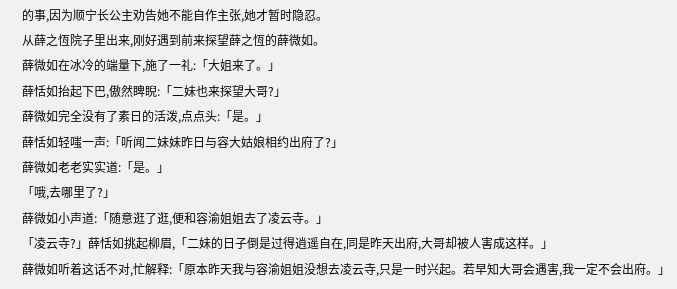的事,因为顺宁长公主劝告她不能自作主张,她才暂时隐忍。
从薛之恆院子里出来,刚好遇到前来探望薛之恆的薛微如。
薛微如在冰冷的端量下,施了一礼:「大姐来了。」
薛恬如抬起下巴,傲然睥睨:「二妹也来探望大哥?」
薛微如完全没有了素日的活泼,点点头:「是。」
薛恬如轻嗤一声:「听闻二妹妹昨日与容大姑娘相约出府了?」
薛微如老老实实道:「是。」
「哦,去哪里了?」
薛微如小声道:「随意逛了逛,便和容渝姐姐去了凌云寺。」
「凌云寺?」薛恬如挑起柳眉,「二妹的日子倒是过得逍遥自在,同是昨天出府,大哥却被人害成这样。」
薛微如听着这话不对,忙解释:「原本昨天我与容渝姐姐没想去凌云寺,只是一时兴起。若早知大哥会遇害,我一定不会出府。」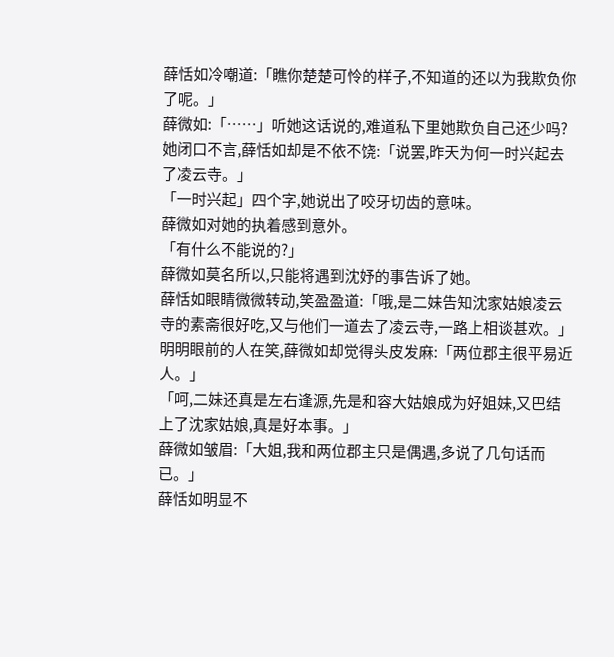薛恬如冷嘲道:「瞧你楚楚可怜的样子,不知道的还以为我欺负你了呢。」
薛微如:「……」听她这话说的,难道私下里她欺负自己还少吗?
她闭口不言,薛恬如却是不依不饶:「说罢,昨天为何一时兴起去了凌云寺。」
「一时兴起」四个字,她说出了咬牙切齿的意味。
薛微如对她的执着感到意外。
「有什么不能说的?」
薛微如莫名所以,只能将遇到沈妤的事告诉了她。
薛恬如眼睛微微转动,笑盈盈道:「哦,是二妹告知沈家姑娘凌云寺的素斋很好吃,又与他们一道去了凌云寺,一路上相谈甚欢。」
明明眼前的人在笑,薛微如却觉得头皮发麻:「两位郡主很平易近人。」
「呵,二妹还真是左右逢源,先是和容大姑娘成为好姐妹,又巴结上了沈家姑娘,真是好本事。」
薛微如皱眉:「大姐,我和两位郡主只是偶遇,多说了几句话而已。」
薛恬如明显不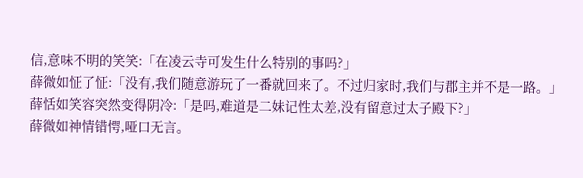信,意味不明的笑笑:「在凌云寺可发生什么特别的事吗?」
薛微如怔了怔:「没有,我们随意游玩了一番就回来了。不过归家时,我们与郡主并不是一路。」
薛恬如笑容突然变得阴冷:「是吗,难道是二妹记性太差,没有留意过太子殿下?」
薛微如神情错愕,哑口无言。